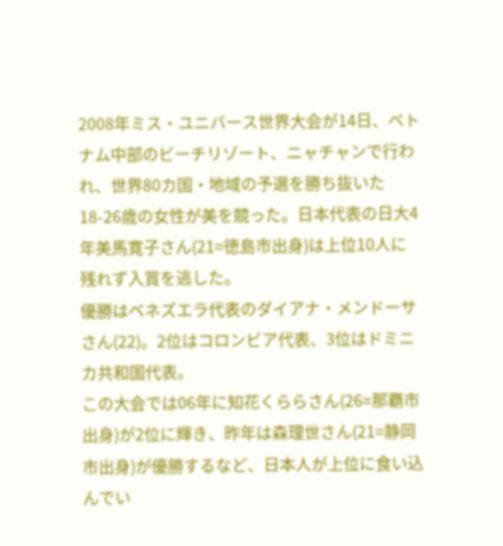2008年ミス・ユニバース世界大会が14日、ベトナム中部のビーチリゾート、ニャチャンで行われ、世界80カ国・地域の予選を勝ち抜いた18-26歳の女性が美を競った。日本代表の日大4年美馬寛子さん(21=徳島市出身)は上位10人に残れず入賞を逃した。
優勝はベネズエラ代表のダイアナ・メンドーサさん(22)。2位はコロンビア代表、3位はドミニカ共和国代表。
この大会では06年に知花くららさん(26=那覇市出身)が2位に輝き、昨年は森理世さん(21=静岡市出身)が優勝するなど、日本人が上位に食い込んでい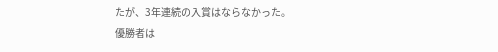たが、3年連続の入賞はならなかった。
優勝者は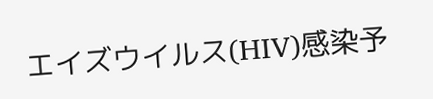エイズウイルス(HIV)感染予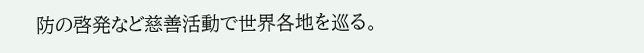防の啓発など慈善活動で世界各地を巡る。